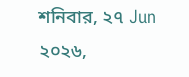শনিবার, ২৭ Jun ২০২৬,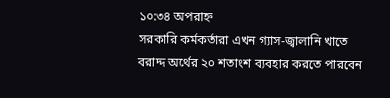১০:৩৪ অপরাহ্ন
সরকারি কর্মকর্তারা এখন গ্যাস-জ্বালানি খাতে বরাদ্দ অর্থের ২০ শতাংশ ব্যবহার করতে পারবেন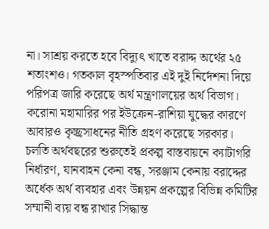না। সাশ্রয় করতে হবে বিদ্যুৎ খাতে বরাদ্দ অর্থের ২৫ শতাংশও। গতকাল বৃহস্পতিবার এই দুই নির্দেশনা দিয়ে পরিপত্র জারি করেছে অর্থ মন্ত্রণালয়ের অর্থ বিভাগ।
করোনা মহামারির পর ইউক্রেন-রাশিয়া যুদ্ধের কারণে আবারও কৃচ্ছ্রসাধনের নীতি গ্রহণ করেছে সরকার।
চলতি অর্থবছরের শুরুতেই প্রকল্প বাস্তবায়নে ক্যাটাগরি নির্ধারণ, যানবাহন কেনা বন্ধ, সরঞ্জাম কেনায় বরাদ্দের অর্ধেক অর্থ ব্যবহার এবং উন্নয়ন প্রকল্পের বিভিন্ন কমিটির সম্মানী ব্যয় বন্ধ রাখার সিদ্ধান্ত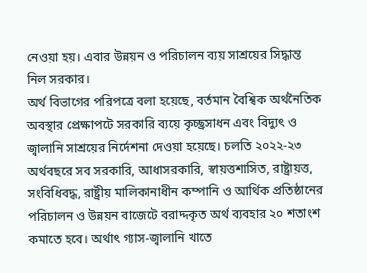নেওয়া হয়। এবার উন্নয়ন ও পরিচালন ব্যয় সাশ্রয়ের সিদ্ধান্ত নিল সরকার।
অর্থ বিভাগের পরিপত্রে বলা হয়েছে, বর্তমান বৈশ্বিক অর্থনৈতিক অবস্থার প্রেক্ষাপটে সরকারি ব্যয়ে কৃচ্ছ্রসাধন এবং বিদ্যুৎ ও জ্বালানি সাশ্রয়ের নির্দেশনা দেওয়া হয়েছে। চলতি ২০২২-২৩ অর্থবছরে সব সরকারি, আধাসরকারি, স্বায়ত্তশাসিত, রাষ্ট্রায়ত্ত, সংবিধিবদ্ধ, রাষ্ট্রীয় মালিকানাধীন কম্পানি ও আর্থিক প্রতিষ্ঠানের পরিচালন ও উন্নয়ন বাজেটে বরাদ্দকৃত অর্থ ব্যবহার ২০ শতাংশ কমাতে হবে। অর্থাৎ গ্যাস-জ্বালানি খাতে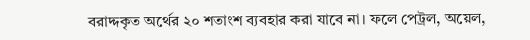বরাদ্দকৃত অর্থের ২০ শতাংশ ব্যবহার করা যাবে না। ফলে পেট্রল, অয়েল,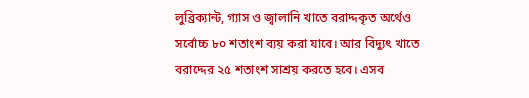লুব্রিক্যান্ট, গ্যাস ও জ্বালানি খাতে বরাদ্দকৃত অর্থেও সর্বোচ্চ ৮০ শতাংশ ব্যয় করা যাবে। আর বিদ্যুৎ খাতে বরাদ্দের ২৫ শতাংশ সাশ্রয় করতে হবে। এসব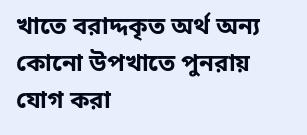খাতে বরাদ্দকৃত অর্থ অন্য কোনো উপখাতে পুনরায় যোগ করা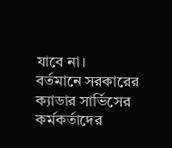যাবে না।
বর্তমানে সরকারের ক্যাডার সার্ভিসের কর্মকর্তাদের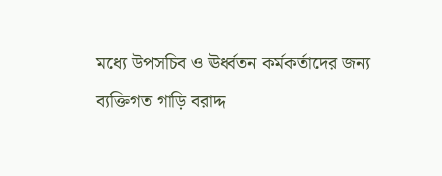মধ্যে উপসচিব ও ঊর্ধ্বতন কর্মকর্তাদের জন্য ব্যক্তিগত গাড়ি বরাদ্দ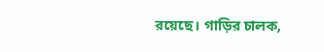রয়েছে। গাড়ির চালক,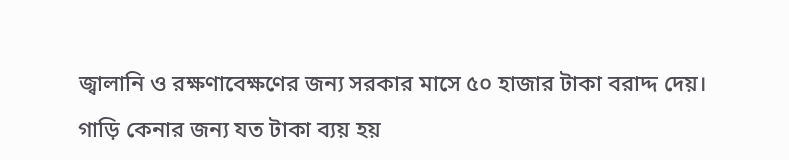জ্বালানি ও রক্ষণাবেক্ষণের জন্য সরকার মাসে ৫০ হাজার টাকা বরাদ্দ দেয়। গাড়ি কেনার জন্য যত টাকা ব্যয় হয়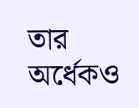তার অর্ধেকও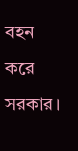বহন করে সরকার।